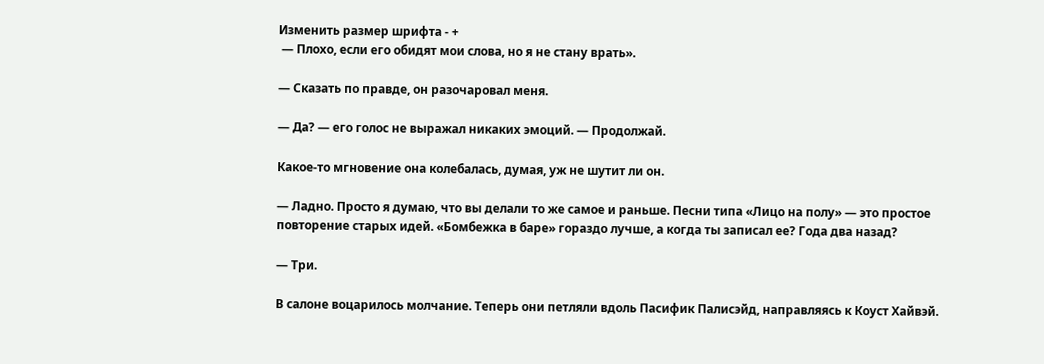Изменить размер шрифта - +
 — Плохо, если его обидят мои слова, но я не стану врать».

— Сказать по правде, он разочаровал меня.

— Да? — его голос не выражал никаких эмоций. — Продолжай.

Какое-то мгновение она колебалась, думая, уж не шутит ли он.

— Ладно. Просто я думаю, что вы делали то же самое и раньше. Песни типа «Лицо на полу» — это простое повторение старых идей. «Бомбежка в баре» гораздо лучше, а когда ты записал ее? Года два назад?

— Три.

В салоне воцарилось молчание. Теперь они петляли вдоль Пасифик Палисэйд, направляясь к Коуст Хайвэй.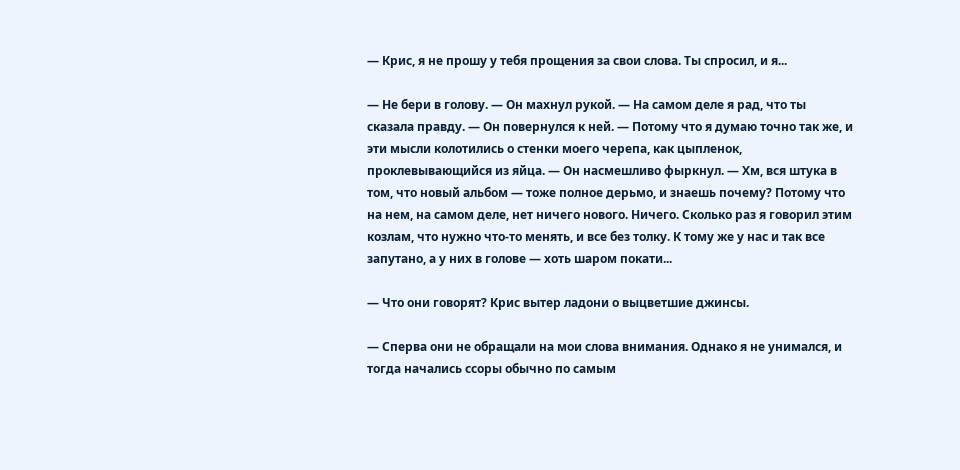— Крис, я не прошу у тебя прощения за свои слова. Ты спросил, и я...

— Не бери в голову. — Он махнул рукой. — На самом деле я рад, что ты сказала правду. — Он повернулся к ней. — Потому что я думаю точно так же, и эти мысли колотились о стенки моего черепа, как цыпленок, проклевывающийся из яйца. — Он насмешливо фыркнул. — Хм, вся штука в том, что новый альбом — тоже полное дерьмо, и знаешь почему? Потому что на нем, на самом деле, нет ничего нового. Ничего. Сколько раз я говорил этим козлам, что нужно что-то менять, и все без толку. К тому же у нас и так все запутано, а у них в голове — хоть шаром покати...

— Что они говорят? Крис вытер ладони о выцветшие джинсы.

— Сперва они не обращали на мои слова внимания. Однако я не унимался, и тогда начались ссоры обычно по самым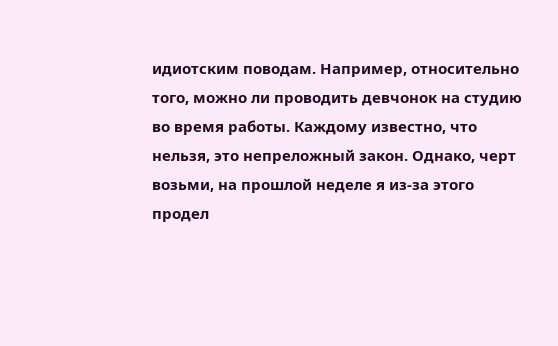идиотским поводам. Например, относительно того, можно ли проводить девчонок на студию во время работы. Каждому известно, что нельзя, это непреложный закон. Однако, черт возьми, на прошлой неделе я из-за этого продел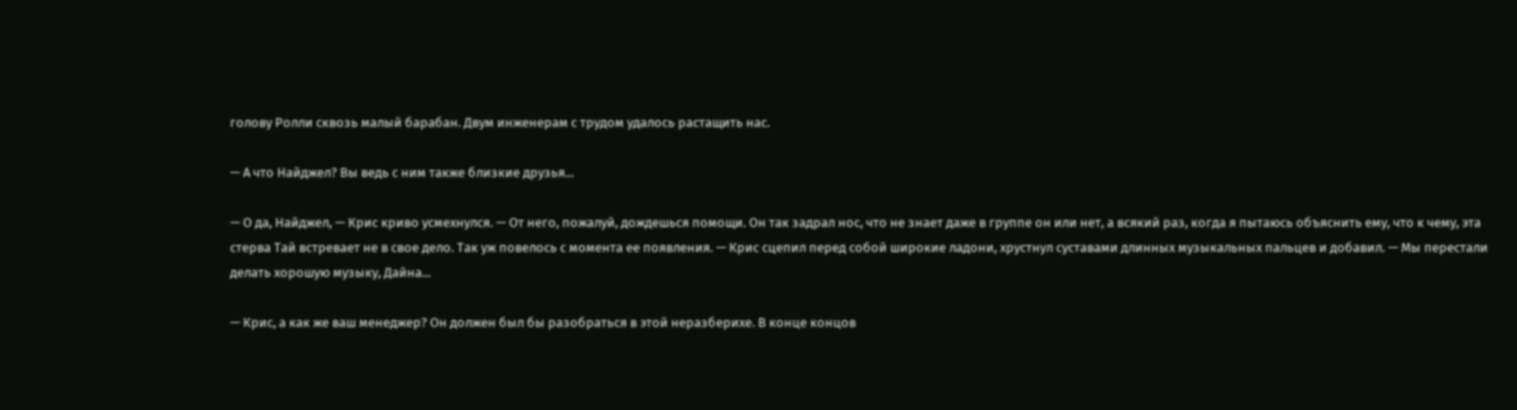голову Ролли сквозь малый барабан. Двум инженерам с трудом удалось растащить нас.

— А что Найджел? Вы ведь с ним также близкие друзья...

— О да, Найджел, — Крис криво усмехнулся. — От него, пожалуй, дождешься помощи. Он так задрал нос, что не знает даже в группе он или нет, а всякий раз, когда я пытаюсь объяснить ему, что к чему, эта стерва Тай встревает не в свое дело. Так уж повелось с момента ее появления. — Крис сцепил перед собой широкие ладони, хрустнул суставами длинных музыкальных пальцев и добавил. — Мы перестали делать хорошую музыку, Дайна...

— Крис, а как же ваш менеджер? Он должен был бы разобраться в этой неразберихе. В конце концов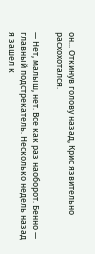он... Откинув голову назад, Крис язвительно расхохотался.

— Нет, малыш, нет. Все как раз наоборот. Бенно — главный подстрекатель. Несколько недель назад я зашел к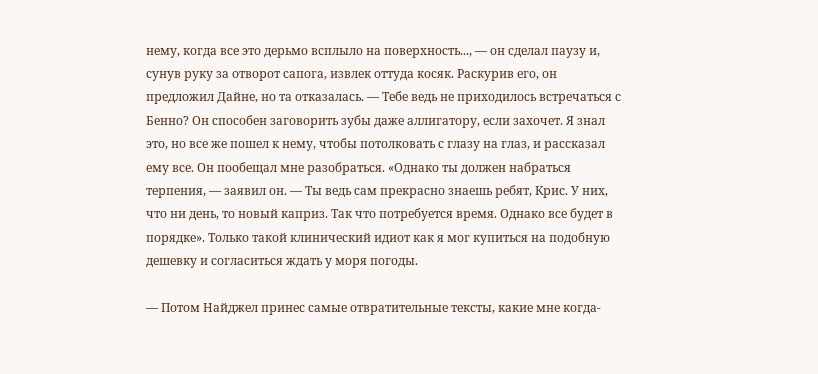нему, когда все это дерьмо всплыло на поверхность..., — он сделал паузу и, сунув руку за отворот сапога, извлек оттуда косяк. Раскурив его, он предложил Дайне, но та отказалась. — Тебе ведь не приходилось встречаться с Бенно? Он способен заговорить зубы даже аллигатору, если захочет. Я знал это, но все же пошел к нему, чтобы потолковать с глазу на глаз, и рассказал ему все. Он пообещал мне разобраться. «Однако ты должен набраться терпения, — заявил он. — Ты ведь сам прекрасно знаешь ребят, Крис. У них, что ни день, то новый каприз. Так что потребуется время. Однако все будет в порядке». Только такой клинический идиот как я мог купиться на подобную дешевку и согласиться ждать у моря погоды.

— Потом Найджел принес самые отвратительные тексты, какие мне когда-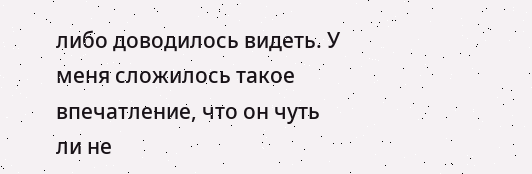либо доводилось видеть. У меня сложилось такое впечатление, что он чуть ли не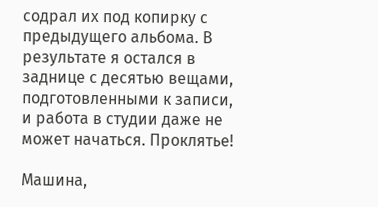содрал их под копирку с предыдущего альбома. В результате я остался в заднице с десятью вещами, подготовленными к записи, и работа в студии даже не может начаться. Проклятье!

Машина,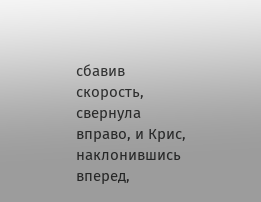сбавив скорость, свернула вправо, и Крис, наклонившись вперед,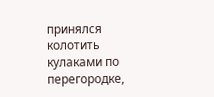принялся колотить кулаками по перегородке,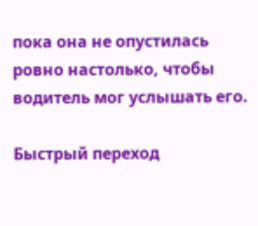пока она не опустилась ровно настолько, чтобы водитель мог услышать его.

Быстрый переход